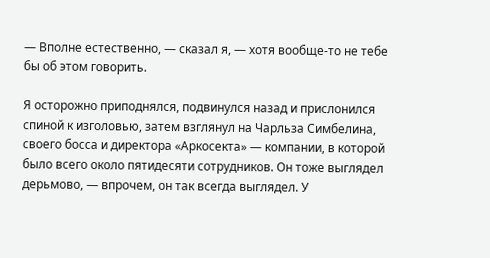— Вполне естественно, — сказал я, — хотя вообще-то не тебе бы об этом говорить.

Я осторожно приподнялся, подвинулся назад и прислонился спиной к изголовью, затем взглянул на Чарльза Симбелина, своего босса и директора «Аркосекта» — компании, в которой было всего около пятидесяти сотрудников. Он тоже выглядел дерьмово, — впрочем, он так всегда выглядел. У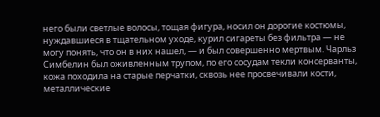него были светлые волосы, тощая фигура, носил он дорогие костюмы, нуждавшиеся в тщательном уходе, курил сигареты без фильтра — не могу понять, что он в них нашел, — и был совершенно мертвым. Чарльз Симбелин был оживленным трупом, по его сосудам текли консерванты, кожа походила на старые перчатки, сквозь нее просвечивали кости, металлические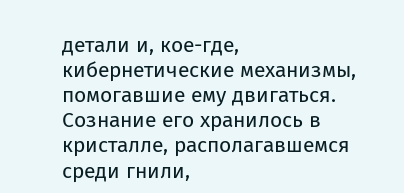детали и, кое-где, кибернетические механизмы, помогавшие ему двигаться. Сознание его хранилось в кристалле, располагавшемся среди гнили,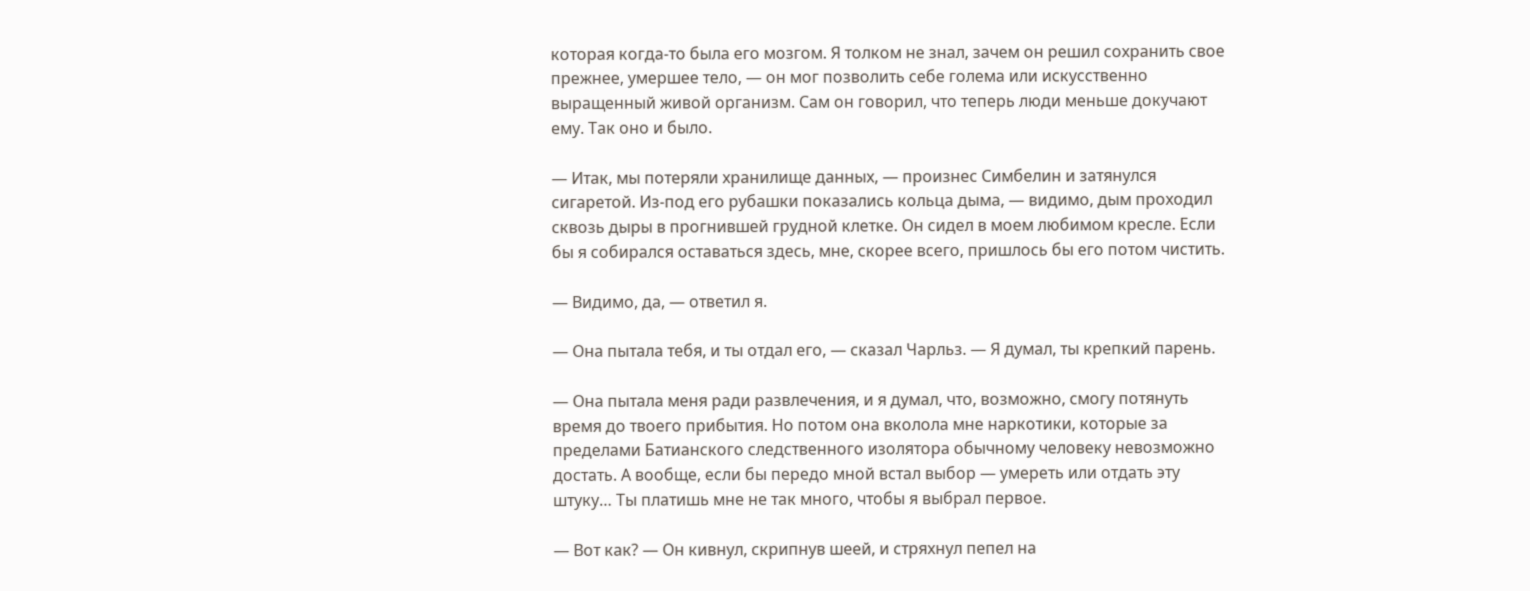которая когда-то была его мозгом. Я толком не знал, зачем он решил сохранить свое прежнее, умершее тело, — он мог позволить себе голема или искусственно выращенный живой организм. Сам он говорил, что теперь люди меньше докучают ему. Так оно и было.

— Итак, мы потеряли хранилище данных, — произнес Симбелин и затянулся сигаретой. Из-под его рубашки показались кольца дыма, — видимо, дым проходил сквозь дыры в прогнившей грудной клетке. Он сидел в моем любимом кресле. Если бы я собирался оставаться здесь, мне, скорее всего, пришлось бы его потом чистить.

— Видимо, да, — ответил я.

— Она пытала тебя, и ты отдал его, — сказал Чарльз. — Я думал, ты крепкий парень.

— Она пытала меня ради развлечения, и я думал, что, возможно, смогу потянуть время до твоего прибытия. Но потом она вколола мне наркотики, которые за пределами Батианского следственного изолятора обычному человеку невозможно достать. А вообще, если бы передо мной встал выбор — умереть или отдать эту штуку… Ты платишь мне не так много, чтобы я выбрал первое.

— Вот как? — Он кивнул, скрипнув шеей, и стряхнул пепел на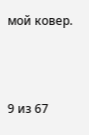мой ковер.



9 из 67